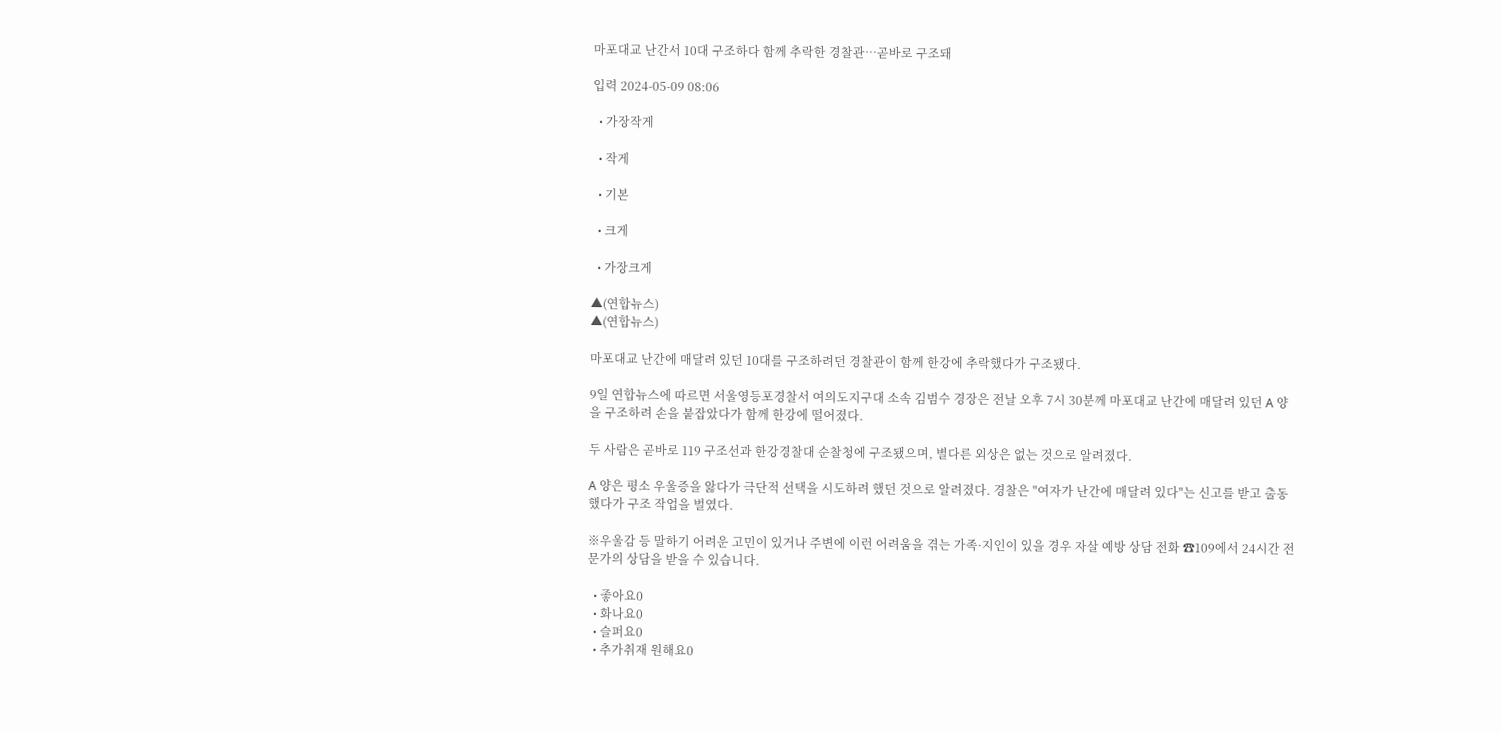마포대교 난간서 10대 구조하다 함께 추락한 경찰관…곧바로 구조돼

입력 2024-05-09 08:06

  • 가장작게

  • 작게

  • 기본

  • 크게

  • 가장크게

▲(연합뉴스)
▲(연합뉴스)

마포대교 난간에 매달려 있던 10대를 구조하려던 경찰관이 함께 한강에 추락했다가 구조됐다.

9일 연합뉴스에 따르면 서울영등포경찰서 여의도지구대 소속 김범수 경장은 전날 오후 7시 30분께 마포대교 난간에 매달려 있던 A 양을 구조하려 손을 붙잡았다가 함께 한강에 떨어졌다.

두 사람은 곧바로 119 구조선과 한강경찰대 순찰청에 구조됐으며, 별다른 외상은 없는 것으로 알려졌다.

A 양은 평소 우울증을 앓다가 극단적 선택을 시도하려 했던 것으로 알려졌다. 경찰은 "여자가 난간에 매달려 있다"는 신고를 받고 출동했다가 구조 작업을 벌였다.

※우울감 등 말하기 어려운 고민이 있거나 주변에 이런 어려움을 겪는 가족·지인이 있을 경우 자살 예방 상담 전화 ☎109에서 24시간 전문가의 상담을 받을 수 있습니다.

  • 좋아요0
  • 화나요0
  • 슬퍼요0
  • 추가취재 원해요0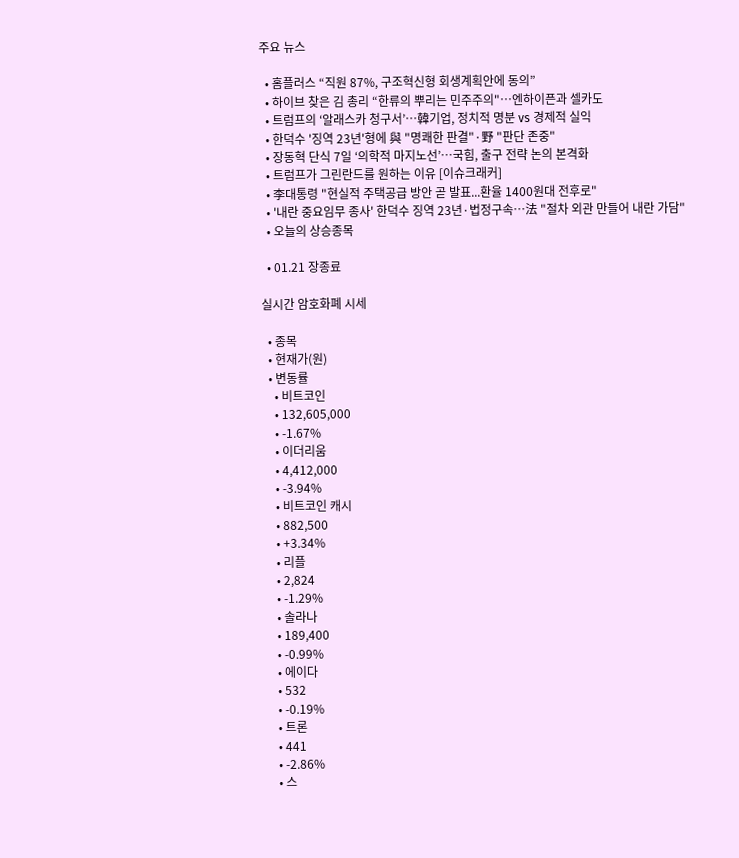주요 뉴스

  • 홈플러스 “직원 87%, 구조혁신형 회생계획안에 동의”
  • 하이브 찾은 김 총리 “한류의 뿌리는 민주주의"⋯엔하이픈과 셀카도
  • 트럼프의 ‘알래스카 청구서’…韓기업, 정치적 명분 vs 경제적 실익
  • 한덕수 '징역 23년'형에 與 "명쾌한 판결"·野 "판단 존중"
  • 장동혁 단식 7일 ‘의학적 마지노선’…국힘, 출구 전략 논의 본격화
  • 트럼프가 그린란드를 원하는 이유 [이슈크래커]
  • 李대통령 "현실적 주택공급 방안 곧 발표...환율 1400원대 전후로"
  • '내란 중요임무 종사' 한덕수 징역 23년·법정구속…法 "절차 외관 만들어 내란 가담"
  • 오늘의 상승종목

  • 01.21 장종료

실시간 암호화폐 시세

  • 종목
  • 현재가(원)
  • 변동률
    • 비트코인
    • 132,605,000
    • -1.67%
    • 이더리움
    • 4,412,000
    • -3.94%
    • 비트코인 캐시
    • 882,500
    • +3.34%
    • 리플
    • 2,824
    • -1.29%
    • 솔라나
    • 189,400
    • -0.99%
    • 에이다
    • 532
    • -0.19%
    • 트론
    • 441
    • -2.86%
    • 스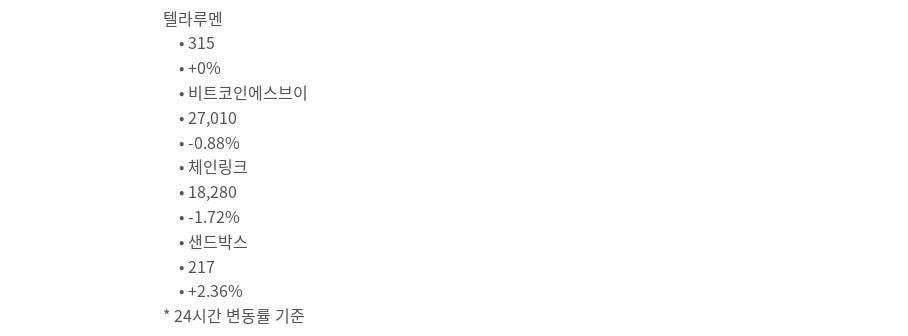텔라루멘
    • 315
    • +0%
    • 비트코인에스브이
    • 27,010
    • -0.88%
    • 체인링크
    • 18,280
    • -1.72%
    • 샌드박스
    • 217
    • +2.36%
* 24시간 변동률 기준